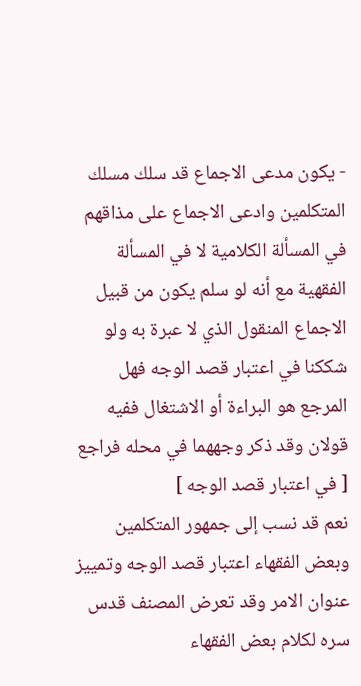- يكون مدعى الاجماع قد سلك مسلك المتكلمين وادعى الاجماع على مذاقهم في المسألة الكلامية لا في المسألة الفقهية مع أنه لو سلم يكون من قبيل الاجماع المنقول الذي لا عبرة به ولو شككنا في اعتبار قصد الوجه فهل المرجع هو البراءة أو الاشتغال ففيه قولان وقد ذكر وجههما في محله فراجع
[ في اعتبار قصد الوجه ]
نعم قد نسب إلى جمهور المتكلمين وبعض الفقهاء اعتبار قصد الوجه وتمييز عنوان الامر وقد تعرض المصنف قدس سره لكلام بعض الفقهاء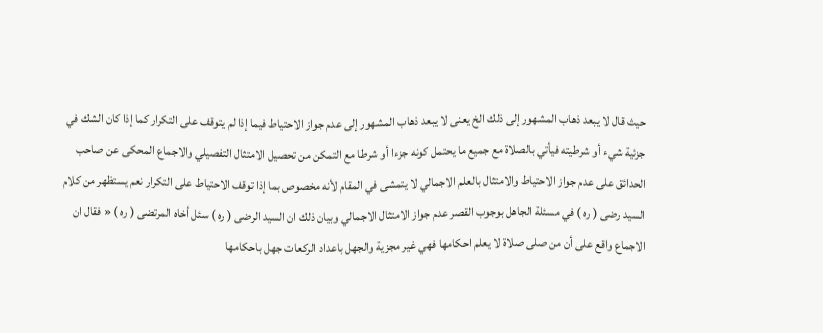حيث قال لا يبعد ذهاب المشهور إلى ذلك الخ يعنى لا يبعد ذهاب المشهور إلى عدم جواز الاحتياط فيما إذا لم يتوقف على التكرار كما إذا كان الشك في جزئية شيء أو شرطيته فيأتي بالصلاة مع جميع ما يحتمل كونه جزءا أو شرطا مع التمكن من تحصيل الامتثال التفصيلي والاجماع المحكى عن صاحب الحدائق على عدم جواز الاحتياط والامتثال بالعلم الاجمالي لا يتمشى في المقام لأنه مخصوص بما إذا توقف الاحتياط على التكرار نعم يستظهر من كلام السيد رضى ( ره ) في مسئلة الجاهل بوجوب القصر عدم جواز الامتثال الاجمالي وبيان ذلك ان السيد الرضى ( ره ) سئل أخاه المرتضى ( ره ) « فقال ان الاجماع واقع على أن من صلى صلاة لا يعلم احكامها فهي غير مجزية والجهل باعداد الركعات جهل باحكامها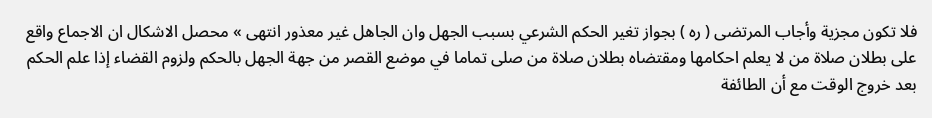فلا تكون مجزية وأجاب المرتضى ( ره ) بجواز تغير الحكم الشرعي بسبب الجهل وان الجاهل غير معذور انتهى » محصل الاشكال ان الاجماع واقع على بطلان صلاة من لا يعلم احكامها ومقتضاه بطلان صلاة من صلى تماما في موضع القصر من جهة الجهل بالحكم ولزوم القضاء إذا علم الحكم بعد خروج الوقت مع أن الطائفة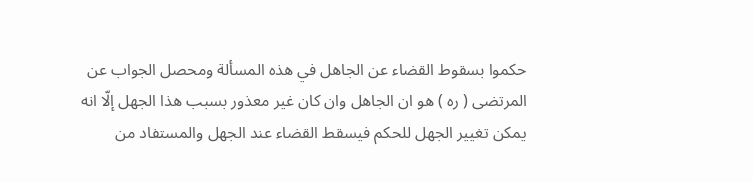حكموا بسقوط القضاء عن الجاهل في هذه المسألة ومحصل الجواب عن المرتضى ( ره ) هو ان الجاهل وان كان غير معذور بسبب هذا الجهل إلّا انه يمكن تغيير الجهل للحكم فيسقط القضاء عند الجهل والمستفاد من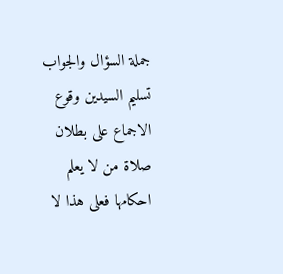جملة السؤال والجواب تسليم السيدين وقوع الاجماع على بطلان صلاة من لا يعلم احكامها فعلى هذا لا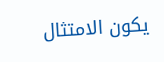يكون الامتثال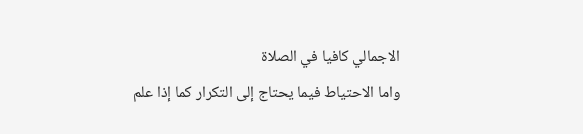الاجمالي كافيا في الصلاة
واما الاحتياط فيما يحتاج إلى التكرار كما إذا علم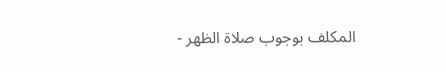المكلف بوجوب صلاة الظهر -